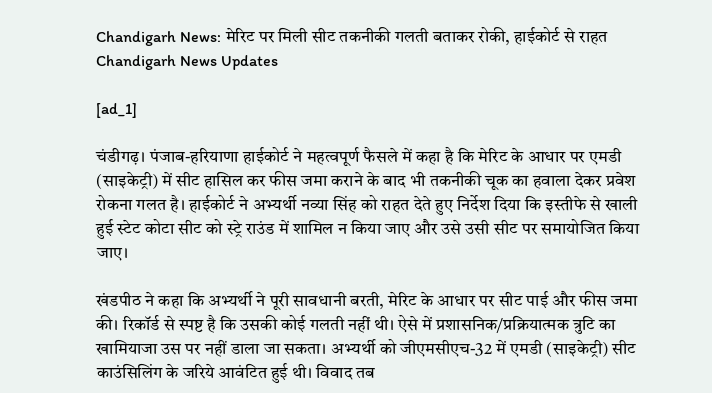Chandigarh News: मेरिट पर मिली सीट तकनीकी गलती बताकर रोकी, हाईकोर्ट से राहत Chandigarh News Updates

[ad_1]

चंडीगढ़। पंजाब-हरियाणा हाईकोर्ट ने महत्वपूर्ण फैसले में कहा है कि मेरिट के आधार पर एमडी (साइकेट्री) में सीट हासिल कर फीस जमा कराने के बाद भी तकनीकी चूक का हवाला देकर प्रवेश रोकना गलत है। हाईकोर्ट ने अभ्यर्थी नव्या सिंह को राहत देते हुए निर्देश दिया कि इस्तीफे से खाली हुई स्टेट कोटा सीट को स्ट्रे राउंड में शामिल न किया जाए और उसे उसी सीट पर समायोजित किया जाए।

खंडपीठ ने कहा कि अभ्यर्थी ने पूरी सावधानी बरती, मेरिट के आधार पर सीट पाई और फीस जमा की। रिकॉर्ड से स्पष्ट है कि उसकी कोई गलती नहीं थी। ऐसे में प्रशासनिक/प्रक्रियात्मक त्रुटि का खामियाजा उस पर नहीं डाला जा सकता। अभ्यर्थी को जीएमसीएच-32 में एमडी (साइकेट्री) सीट काउंसिलिंग के जरिये आवंटित हुई थी। विवाद तब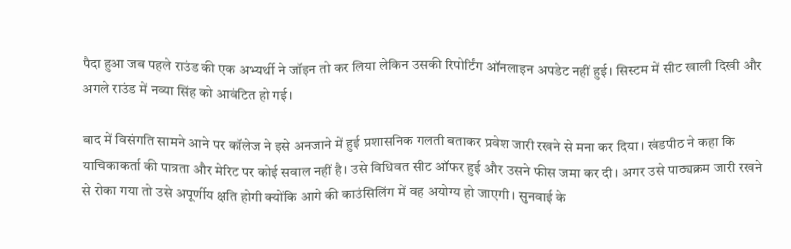पैदा हुआ जब पहले राउंड की एक अभ्यर्थी ने जॉइन तो कर लिया लेकिन उसकी रिपोर्टिंग ऑनलाइन अपडेट नहीं हुई। सिस्टम में सीट खाली दिखी और अगले राउंड में नव्या सिंह को आवंटित हो गई।

बाद में विसंगति सामने आने पर कॉलेज ने इसे अनजाने में हुई प्रशासनिक गलती बताकर प्रवेश जारी रखने से मना कर दिया। खंडपीठ ने कहा कि याचिकाकर्ता की पात्रता और मेरिट पर कोई सवाल नहीं है। उसे विधिवत सीट ऑफर हुई और उसने फीस जमा कर दी। अगर उसे पाठ्यक्रम जारी रखने से रोका गया तो उसे अपूर्णीय क्षति होगी क्योंकि आगे की काउंसिलिंग में वह अयोग्य हो जाएगी। सुनवाई के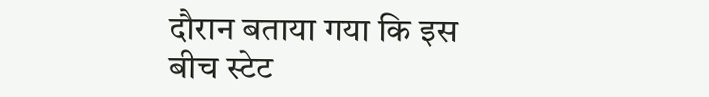दौरान बताया गया कि इस बीच स्टेट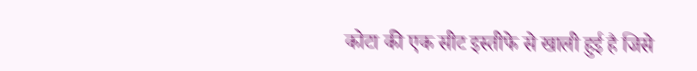कोटा की एक सीट इस्तीफे से खाली हुई है जिसे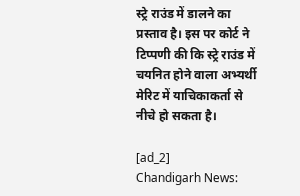स्ट्रे राउंड में डालने का प्रस्ताव है। इस पर कोर्ट ने टिप्पणी की कि स्ट्रे राउंड में चयनित होने वाला अभ्यर्थी मेरिट में याचिकाकर्ता से नीचे हो सकता है।

[ad_2]
Chandigarh News: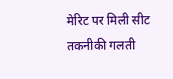मेरिट पर मिली सीट तकनीकी गलती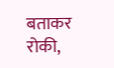बताकर रोकी,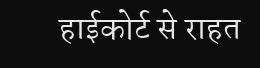हाईकोर्ट से राहत